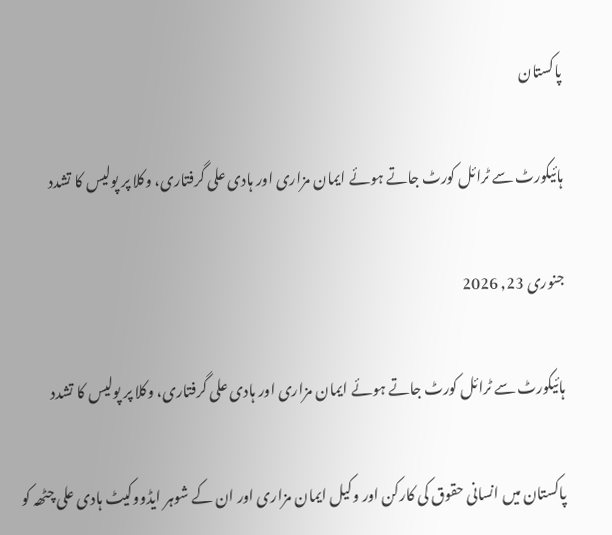پاکستان

ہائیکورٹ سے ٹرائل کورٹ جاتے ہوئے ایمان مزاری اور ہادی علی گرفتاری، وکلا پر پولیس کا تشدد

جنوری 23, 2026

ہائیکورٹ سے ٹرائل کورٹ جاتے ہوئے ایمان مزاری اور ہادی علی گرفتاری، وکلا پر پولیس کا تشدد

پاکستان میں انسانی حقوق کی کارکن اور وکیل ایمان مزاری اور ان کے شوہر ایڈووکیٹ ہادی علی چٹھہ کو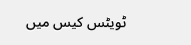ٹویٹس کیس میں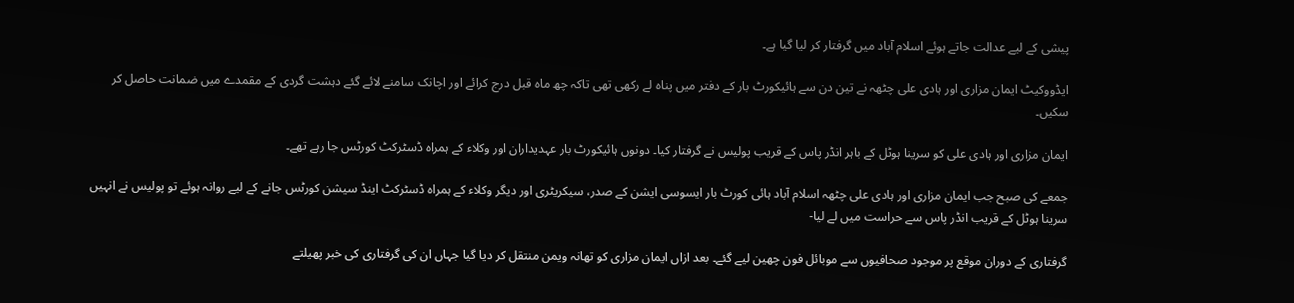پیشی کے لیے عدالت جاتے ہوئے اسلام آباد میں گرفتار کر لیا گیا ہے۔

ایڈووکیٹ ایمان مزاری اور ہادی علی چٹھہ نے تین دن سے ہائیکورٹ بار کے دفتر میں پناہ لے رکھی تھی تاکہ چھ ماہ قبل درج کرائے اور اچانک سامنے لائے گئے دہشت گردی کے مقمدے میں ضمانت حاصل کر سکیں۔

ایمان مزاری اور ہادی علی کو سرینا ہوٹل کے باہر انڈر پاس کے قریب پولیس نے گرفتار کیا۔ دونوں ہائیکورٹ بار عہدیداران اور وکلاء کے ہمراہ ڈسٹرکٹ کورٹس جا رہے تھے۔

جمعے کی صبح جب ایمان مزاری اور ہادی علی چٹھہ اسلام آباد ہائی کورٹ بار ایسوسی ایشن کے صدر، سیکریٹری اور دیگر وکلاء کے ہمراہ ڈسٹرکٹ اینڈ سیشن کورٹس جانے کے لیے روانہ ہوئے تو پولیس نے انہیں سرینا ہوٹل کے قریب انڈر پاس سے حراست میں لے لیا-

گرفتاری کے دوران موقع پر موجود صحافیوں سے موبائل فون چھین لیے گئے۔ بعد ازاں ایمان مزاری کو تھانہ ویمن منتقل کر دیا گیا جہاں ان کی گرفتاری کی خبر پھیلتے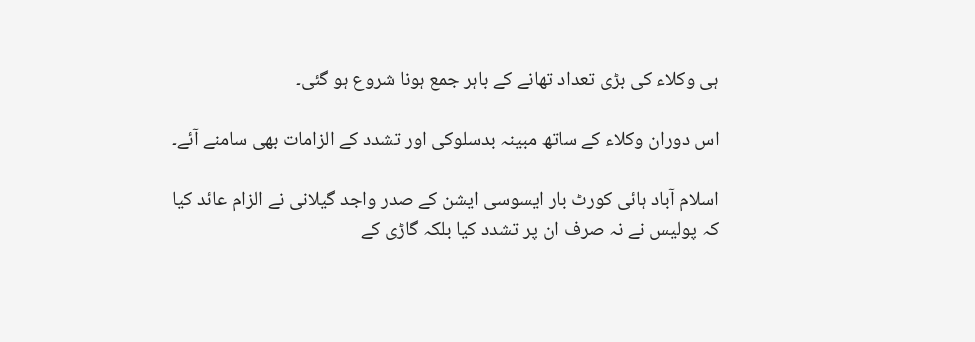ہی وکلاء کی بڑی تعداد تھانے کے باہر جمع ہونا شروع ہو گئی۔

اس دوران وکلاء کے ساتھ مبینہ بدسلوکی اور تشدد کے الزامات بھی سامنے آئے۔

اسلام آباد ہائی کورٹ بار ایسوسی ایشن کے صدر واجد گیلانی نے الزام عائد کیا کہ پولیس نے نہ صرف ان پر تشدد کیا بلکہ گاڑی کے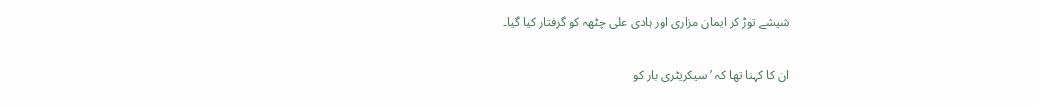شیشے توڑ کر ایمان مزاری اور ہادی علی چٹھہ کو گرفتار کیا گیا۔

ان کا کہنا تھا کہ ’سیکریٹری بار کو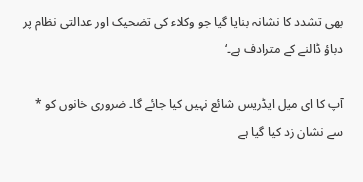بھی تشدد کا نشانہ بنایا گیا جو وکلاء کی تضحیک اور عدالتی نظام پر دباؤ ڈالنے کے مترادف ہے۔‘

آپ کا ای میل ایڈریس شائع نہیں کیا جائے گا۔ ضروری خانوں کو * سے نشان زد کیا گیا ہے